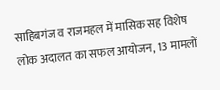साहिबगंज व राजमहल में मासिक सह विशेष लोक अदालत का सफल आयोजन, 13 मामलों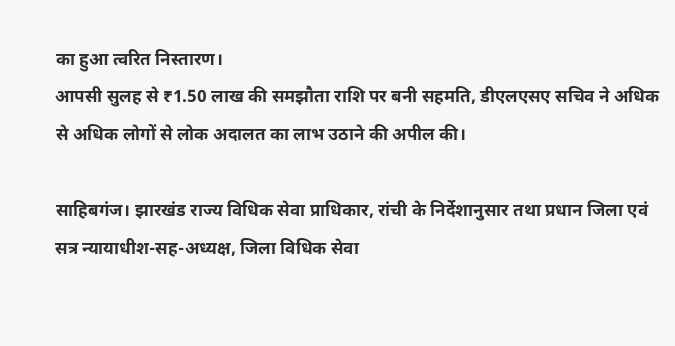का हुआ त्वरित निस्तारण।
आपसी सुलह से ₹1.50 लाख की समझौता राशि पर बनी सहमति, डीएलएसए सचिव ने अधिक से अधिक लोगों से लोक अदालत का लाभ उठाने की अपील की।

साहिबगंज। झारखंड राज्य विधिक सेवा प्राधिकार, रांची के निर्देशानुसार तथा प्रधान जिला एवं सत्र न्यायाधीश-सह-अध्यक्ष, जिला विधिक सेवा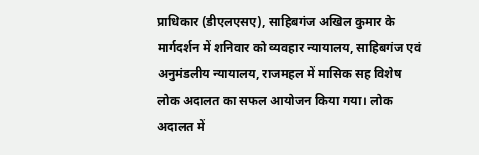प्राधिकार (डीएलएसए), साहिबगंज अखिल कुमार के मार्गदर्शन में शनिवार को व्यवहार न्यायालय, साहिबगंज एवं अनुमंडलीय न्यायालय, राजमहल में मासिक सह विशेष लोक अदालत का सफल आयोजन किया गया। लोक अदालत में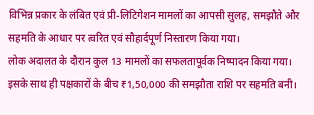विभिन्न प्रकार के लंबित एवं प्री-लिटिगेशन मामलों का आपसी सुलह, समझौते और सहमति के आधार पर त्वरित एवं सौहार्दपूर्ण निस्तारण किया गया।
लोक अदालत के दौरान कुल 13 मामलों का सफलतापूर्वक निष्पादन किया गया। इसके साथ ही पक्षकारों के बीच ₹1,50,000 की समझौता राशि पर सहमति बनी।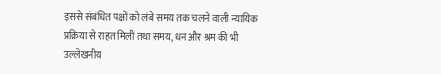इससे संबंधित पक्षों को लंबे समय तक चलने वाली न्यायिक प्रक्रिया से राहत मिली तथा समय, धन और श्रम की भी उल्लेखनीय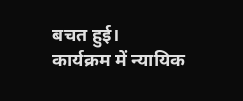बचत हुई।
कार्यक्रम में न्यायिक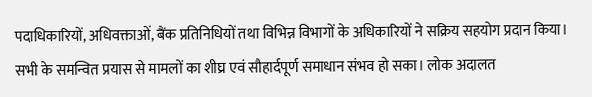पदाधिकारियों, अधिवक्ताओं, बैंक प्रतिनिधियों तथा विभिन्न विभागों के अधिकारियों ने सक्रिय सहयोग प्रदान किया। सभी के समन्वित प्रयास से मामलों का शीघ्र एवं सौहार्दपूर्ण समाधान संभव हो सका। लोक अदालत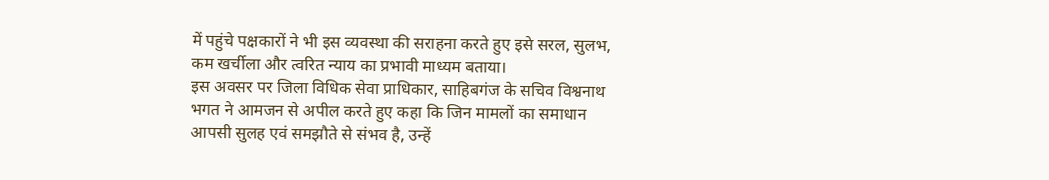में पहुंचे पक्षकारों ने भी इस व्यवस्था की सराहना करते हुए इसे सरल, सुलभ, कम खर्चीला और त्वरित न्याय का प्रभावी माध्यम बताया।
इस अवसर पर जिला विधिक सेवा प्राधिकार, साहिबगंज के सचिव विश्वनाथ भगत ने आमजन से अपील करते हुए कहा कि जिन मामलों का समाधान आपसी सुलह एवं समझौते से संभव है, उन्हें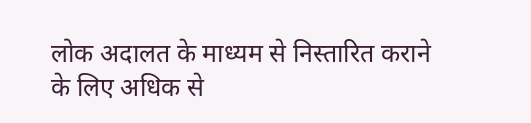लोक अदालत के माध्यम से निस्तारित कराने के लिए अधिक से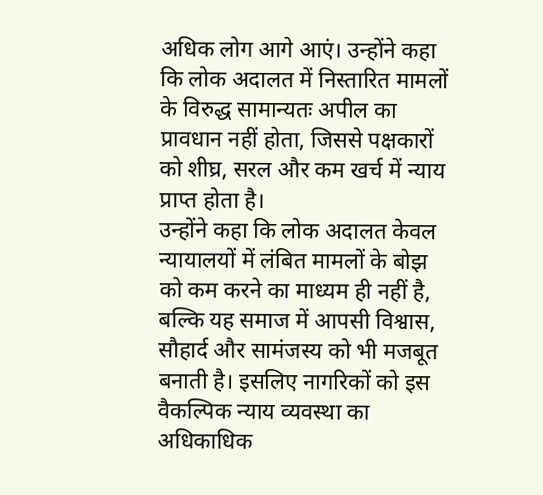अधिक लोग आगे आएं। उन्होंने कहा कि लोक अदालत में निस्तारित मामलों के विरुद्ध सामान्यतः अपील का प्रावधान नहीं होता, जिससे पक्षकारों को शीघ्र, सरल और कम खर्च में न्याय प्राप्त होता है।
उन्होंने कहा कि लोक अदालत केवल न्यायालयों में लंबित मामलों के बोझ को कम करने का माध्यम ही नहीं है, बल्कि यह समाज में आपसी विश्वास, सौहार्द और सामंजस्य को भी मजबूत बनाती है। इसलिए नागरिकों को इस वैकल्पिक न्याय व्यवस्था का अधिकाधिक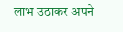लाभ उठाकर अपने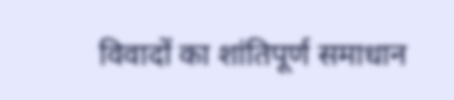विवादों का शांतिपूर्ण समाधान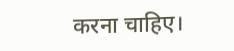करना चाहिए।